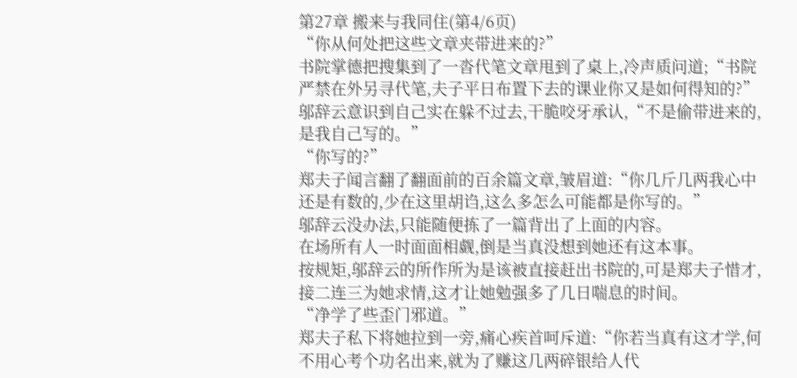第27章 搬来与我同住(第4/6页)
“你从何处把这些文章夹带进来的?”
书院掌德把搜集到了一沓代笔文章甩到了桌上,冷声质问道;“书院严禁在外另寻代笔,夫子平日布置下去的课业你又是如何得知的?”
邬辞云意识到自己实在躲不过去,干脆咬牙承认,“不是偷带进来的,是我自己写的。”
“你写的?”
郑夫子闻言翻了翻面前的百余篇文章,皱眉道:“你几斤几两我心中还是有数的,少在这里胡诌,这么多怎么可能都是你写的。”
邬辞云没办法,只能随便拣了一篇背出了上面的内容。
在场所有人一时面面相觑,倒是当真没想到她还有这本事。
按规矩,邬辞云的所作所为是该被直接赶出书院的,可是郑夫子惜才,接二连三为她求情,这才让她勉强多了几日喘息的时间。
“净学了些歪门邪道。”
郑夫子私下将她拉到一旁,痛心疾首呵斥道:“你若当真有这才学,何不用心考个功名出来,就为了赚这几两碎银给人代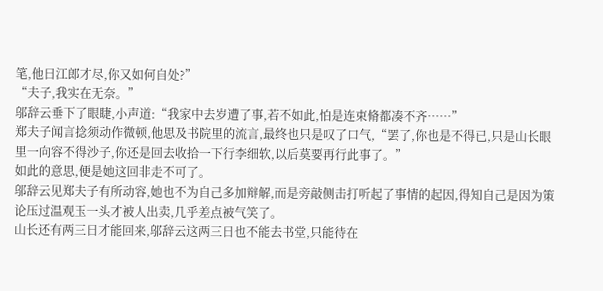笔,他日江郎才尽,你又如何自处?”
“夫子,我实在无奈。”
邬辞云垂下了眼睫,小声道:“我家中去岁遭了事,若不如此,怕是连束脩都凑不齐……”
郑夫子闻言捻须动作微顿,他思及书院里的流言,最终也只是叹了口气,“罢了,你也是不得已,只是山长眼里一向容不得沙子,你还是回去收拾一下行李细软,以后莫要再行此事了。”
如此的意思,便是她这回非走不可了。
邬辞云见郑夫子有所动容,她也不为自己多加辩解,而是旁敲侧击打听起了事情的起因,得知自己是因为策论压过温观玉一头才被人出卖,几乎差点被气笑了。
山长还有两三日才能回来,邬辞云这两三日也不能去书堂,只能待在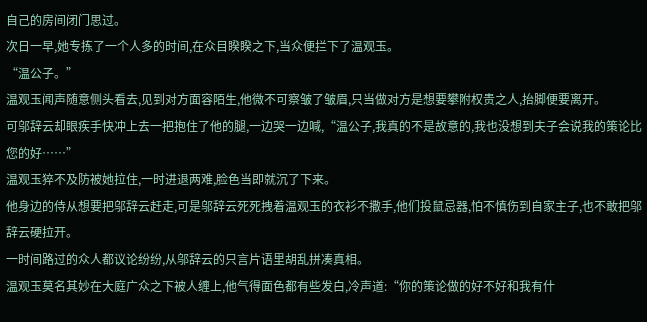自己的房间闭门思过。
次日一早,她专拣了一个人多的时间,在众目睽睽之下,当众便拦下了温观玉。
“温公子。”
温观玉闻声随意侧头看去,见到对方面容陌生,他微不可察皱了皱眉,只当做对方是想要攀附权贵之人,抬脚便要离开。
可邬辞云却眼疾手快冲上去一把抱住了他的腿,一边哭一边喊,“温公子,我真的不是故意的,我也没想到夫子会说我的策论比您的好……”
温观玉猝不及防被她拉住,一时进退两难,脸色当即就沉了下来。
他身边的侍从想要把邬辞云赶走,可是邬辞云死死拽着温观玉的衣衫不撒手,他们投鼠忌器,怕不慎伤到自家主子,也不敢把邬辞云硬拉开。
一时间路过的众人都议论纷纷,从邬辞云的只言片语里胡乱拼凑真相。
温观玉莫名其妙在大庭广众之下被人缠上,他气得面色都有些发白,冷声道:“你的策论做的好不好和我有什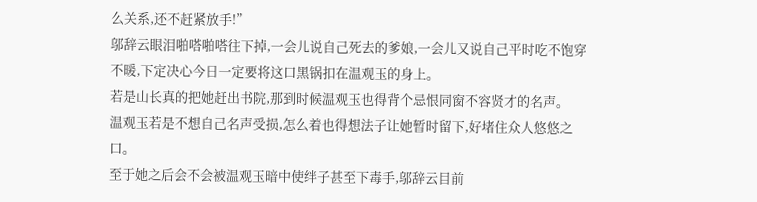么关系,还不赶紧放手!”
邬辞云眼泪啪嗒啪嗒往下掉,一会儿说自己死去的爹娘,一会儿又说自己平时吃不饱穿不暖,下定决心今日一定要将这口黑锅扣在温观玉的身上。
若是山长真的把她赶出书院,那到时候温观玉也得背个忌恨同窗不容贤才的名声。
温观玉若是不想自己名声受损,怎么着也得想法子让她暂时留下,好堵住众人悠悠之口。
至于她之后会不会被温观玉暗中使绊子甚至下毒手,邬辞云目前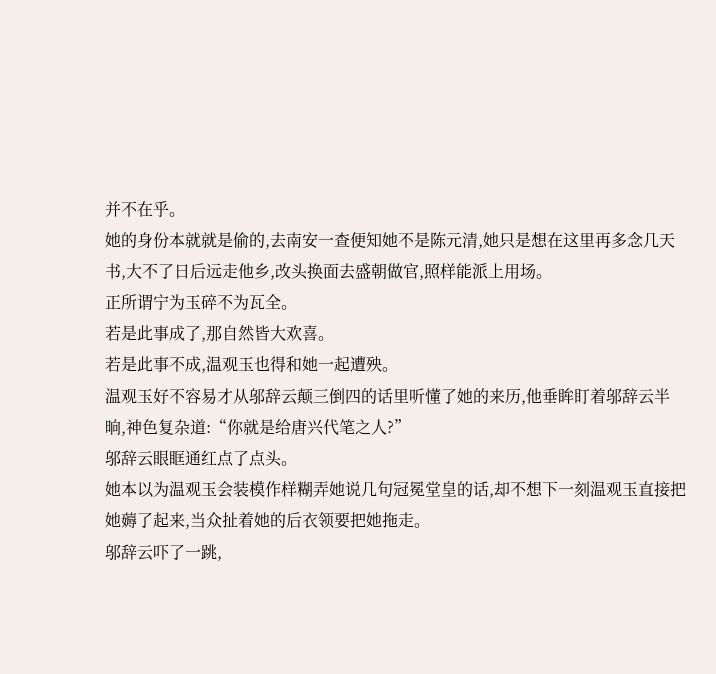并不在乎。
她的身份本就就是偷的,去南安一查便知她不是陈元清,她只是想在这里再多念几天书,大不了日后远走他乡,改头换面去盛朝做官,照样能派上用场。
正所谓宁为玉碎不为瓦全。
若是此事成了,那自然皆大欢喜。
若是此事不成,温观玉也得和她一起遭殃。
温观玉好不容易才从邬辞云颠三倒四的话里听懂了她的来历,他垂眸盯着邬辞云半晌,神色复杂道:“你就是给唐兴代笔之人?”
邬辞云眼眶通红点了点头。
她本以为温观玉会装模作样糊弄她说几句冠冕堂皇的话,却不想下一刻温观玉直接把她薅了起来,当众扯着她的后衣领要把她拖走。
邬辞云吓了一跳,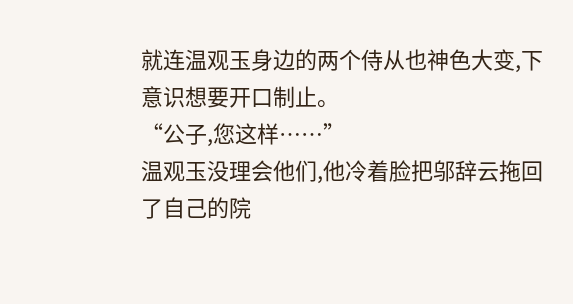就连温观玉身边的两个侍从也神色大变,下意识想要开口制止。
“公子,您这样……”
温观玉没理会他们,他冷着脸把邬辞云拖回了自己的院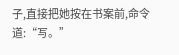子,直接把她按在书案前,命令道:“写。”